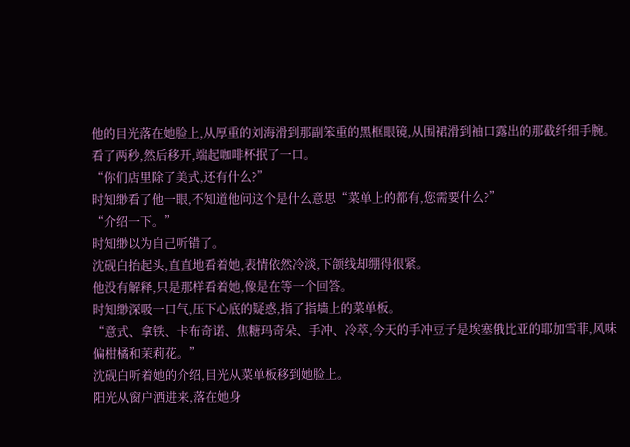他的目光落在她脸上,从厚重的刘海滑到那副笨重的黑框眼镜,从围裙滑到袖口露出的那截纤细手腕。
看了两秒,然后移开,端起咖啡杯抿了一口。
“你们店里除了美式,还有什么?”
时知缈看了他一眼,不知道他问这个是什么意思“菜单上的都有,您需要什么?”
“介绍一下。”
时知缈以为自己听错了。
沈砚白抬起头,直直地看着她,表情依然冷淡,下颌线却绷得很紧。
他没有解释,只是那样看着她,像是在等一个回答。
时知缈深吸一口气,压下心底的疑惑,指了指墙上的菜单板。
“意式、拿铁、卡布奇诺、焦糖玛奇朵、手冲、冷萃,今天的手冲豆子是埃塞俄比亚的耶加雪菲,风味偏柑橘和茉莉花。”
沈砚白听着她的介绍,目光从菜单板移到她脸上。
阳光从窗户洒进来,落在她身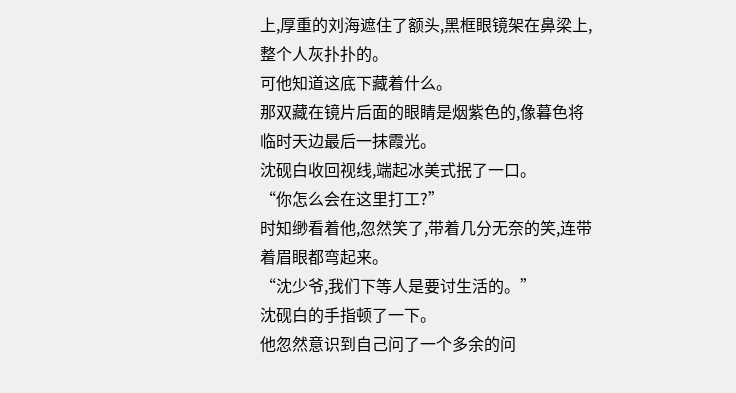上,厚重的刘海遮住了额头,黑框眼镜架在鼻梁上,整个人灰扑扑的。
可他知道这底下藏着什么。
那双藏在镜片后面的眼睛是烟紫色的,像暮色将临时天边最后一抹霞光。
沈砚白收回视线,端起冰美式抿了一口。
“你怎么会在这里打工?”
时知缈看着他,忽然笑了,带着几分无奈的笑,连带着眉眼都弯起来。
“沈少爷,我们下等人是要讨生活的。”
沈砚白的手指顿了一下。
他忽然意识到自己问了一个多余的问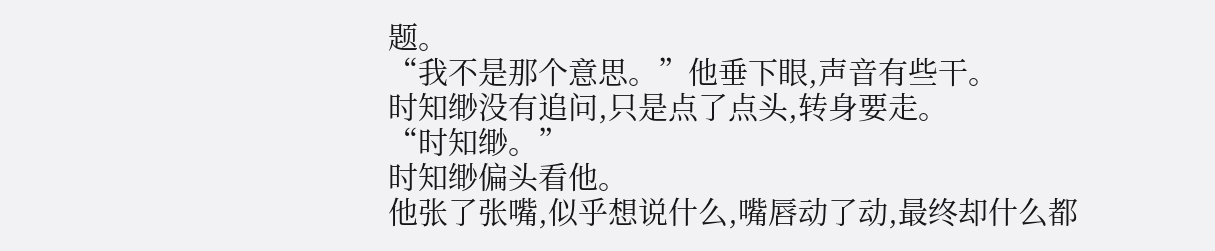题。
“我不是那个意思。”他垂下眼,声音有些干。
时知缈没有追问,只是点了点头,转身要走。
“时知缈。”
时知缈偏头看他。
他张了张嘴,似乎想说什么,嘴唇动了动,最终却什么都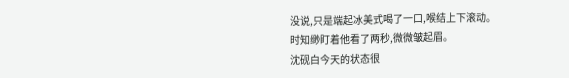没说,只是端起冰美式喝了一口,喉结上下滚动。
时知缈盯着他看了两秒,微微皱起眉。
沈砚白今天的状态很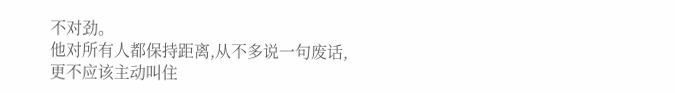不对劲。
他对所有人都保持距离,从不多说一句废话,更不应该主动叫住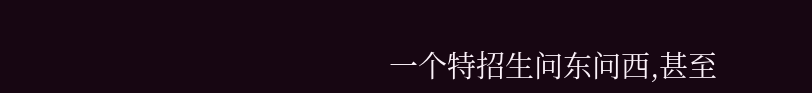一个特招生问东问西,甚至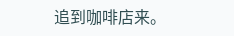追到咖啡店来。